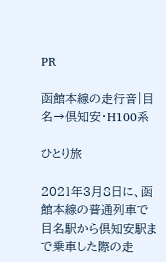PR

函館本線の走行音|目名→倶知安・H100系

ひとり旅

2021年3月8日に、函館本線の普通列車で目名駅から倶知安駅まで乗車した際の走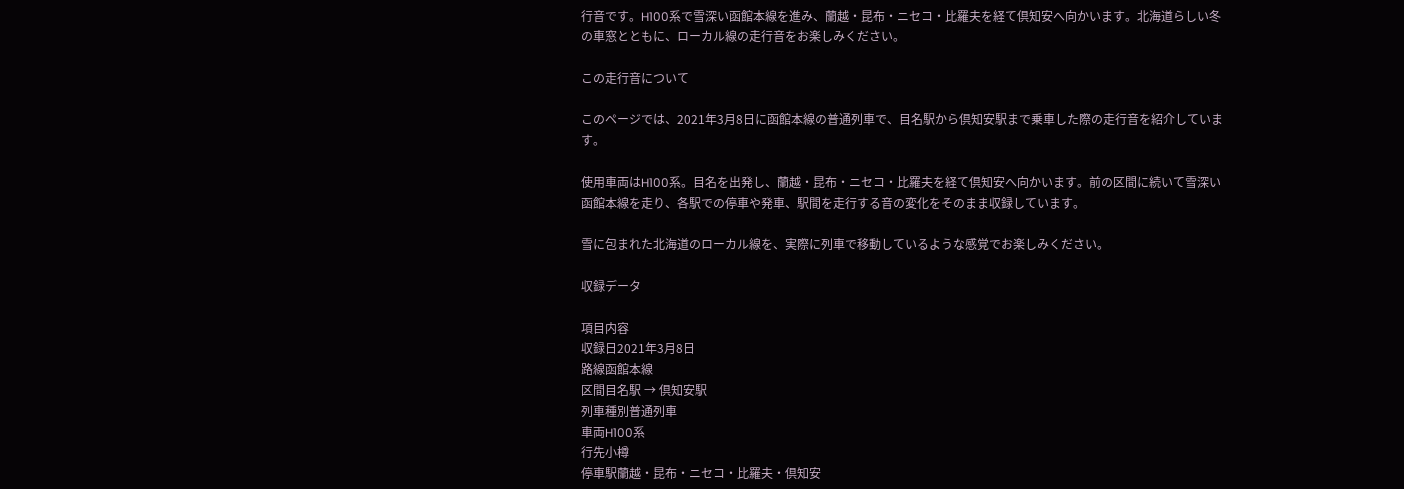行音です。H100系で雪深い函館本線を進み、蘭越・昆布・ニセコ・比羅夫を経て倶知安へ向かいます。北海道らしい冬の車窓とともに、ローカル線の走行音をお楽しみください。

この走行音について

このページでは、2021年3月8日に函館本線の普通列車で、目名駅から倶知安駅まで乗車した際の走行音を紹介しています。

使用車両はH100系。目名を出発し、蘭越・昆布・ニセコ・比羅夫を経て倶知安へ向かいます。前の区間に続いて雪深い函館本線を走り、各駅での停車や発車、駅間を走行する音の変化をそのまま収録しています。

雪に包まれた北海道のローカル線を、実際に列車で移動しているような感覚でお楽しみください。

収録データ

項目内容
収録日2021年3月8日
路線函館本線
区間目名駅 → 倶知安駅
列車種別普通列車
車両H100系
行先小樽
停車駅蘭越・昆布・ニセコ・比羅夫・倶知安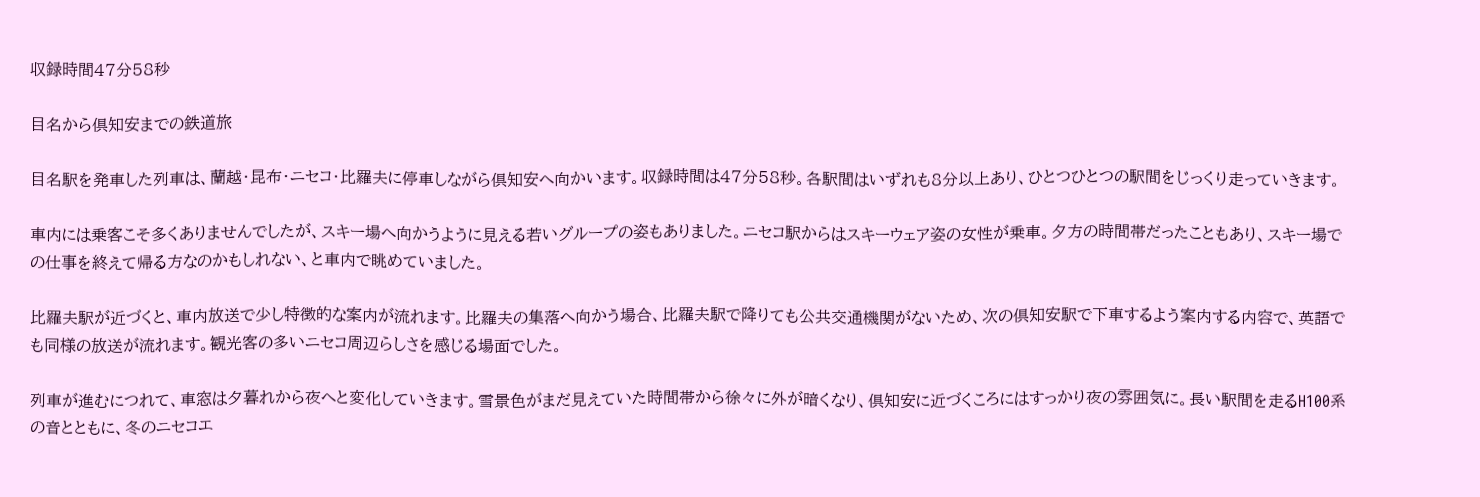収録時間47分58秒

目名から倶知安までの鉄道旅

目名駅を発車した列車は、蘭越・昆布・ニセコ・比羅夫に停車しながら倶知安へ向かいます。収録時間は47分58秒。各駅間はいずれも8分以上あり、ひとつひとつの駅間をじっくり走っていきます。

車内には乗客こそ多くありませんでしたが、スキー場へ向かうように見える若いグループの姿もありました。ニセコ駅からはスキーウェア姿の女性が乗車。夕方の時間帯だったこともあり、スキー場での仕事を終えて帰る方なのかもしれない、と車内で眺めていました。

比羅夫駅が近づくと、車内放送で少し特徴的な案内が流れます。比羅夫の集落へ向かう場合、比羅夫駅で降りても公共交通機関がないため、次の倶知安駅で下車するよう案内する内容で、英語でも同様の放送が流れます。観光客の多いニセコ周辺らしさを感じる場面でした。

列車が進むにつれて、車窓は夕暮れから夜へと変化していきます。雪景色がまだ見えていた時間帯から徐々に外が暗くなり、倶知安に近づくころにはすっかり夜の雰囲気に。長い駅間を走るH100系の音とともに、冬のニセコエ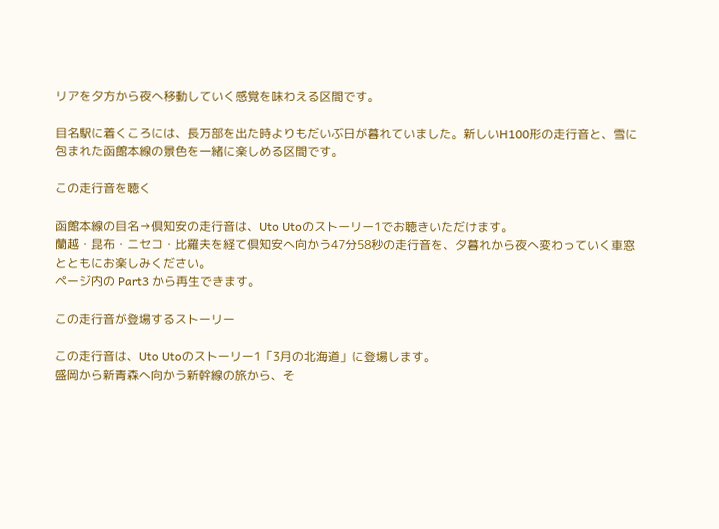リアを夕方から夜へ移動していく感覚を味わえる区間です。

目名駅に着くころには、長万部を出た時よりもだいぶ日が暮れていました。新しいH100形の走行音と、雪に包まれた函館本線の景色を一緒に楽しめる区間です。

この走行音を聴く

函館本線の目名→倶知安の走行音は、Uto Utoのストーリー1でお聴きいただけます。
蘭越・昆布・ニセコ・比羅夫を経て倶知安へ向かう47分58秒の走行音を、夕暮れから夜へ変わっていく車窓とともにお楽しみください。
ページ内の Part3 から再生できます。

この走行音が登場するストーリー

この走行音は、Uto Utoのストーリー1「3月の北海道」に登場します。
盛岡から新青森へ向かう新幹線の旅から、そ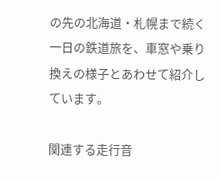の先の北海道・札幌まで続く一日の鉄道旅を、車窓や乗り換えの様子とあわせて紹介しています。

関連する走行音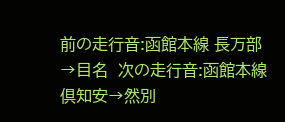前の走行音:函館本線 長万部→目名  次の走行音:函館本線 倶知安→然別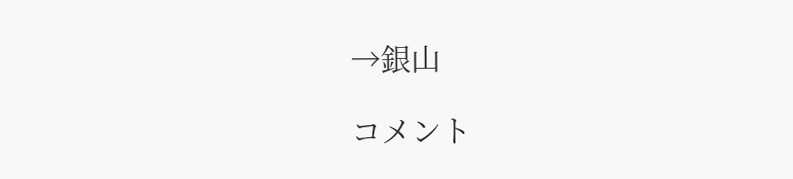→銀山

コメント